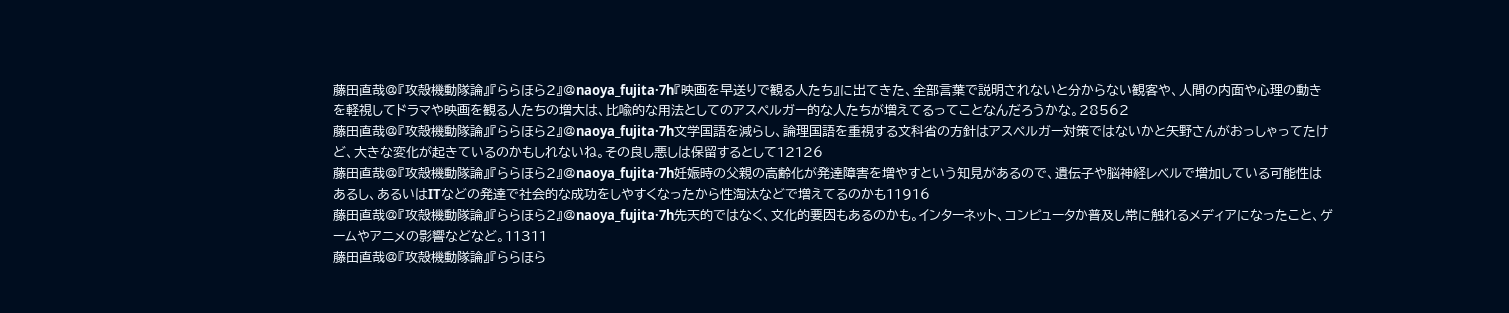藤田直哉@『攻殻機動隊論』『ららほら2』@naoya_fujita·7h『映画を早送りで観る人たち』に出てきた、全部言葉で説明されないと分からない観客や、人間の内面や心理の動きを軽視してドラマや映画を観る人たちの増大は、比喩的な用法としてのアスペルガー的な人たちが増えてるってことなんだろうかな。28562
藤田直哉@『攻殻機動隊論』『ららほら2』@naoya_fujita·7h文学国語を減らし、論理国語を重視する文科省の方針はアスペルガー対策ではないかと矢野さんがおっしゃってたけど、大きな変化が起きているのかもしれないね。その良し悪しは保留するとして12126
藤田直哉@『攻殻機動隊論』『ららほら2』@naoya_fujita·7h妊娠時の父親の高齢化が発達障害を増やすという知見があるので、遺伝子や脳神経レベルで増加している可能性はあるし、あるいはITなどの発達で社会的な成功をしやすくなったから性淘汰などで増えてるのかも11916
藤田直哉@『攻殻機動隊論』『ららほら2』@naoya_fujita·7h先天的ではなく、文化的要因もあるのかも。インターネット、コンピュータか普及し常に触れるメディアになったこと、ゲームやアニメの影響などなど。11311
藤田直哉@『攻殻機動隊論』『ららほら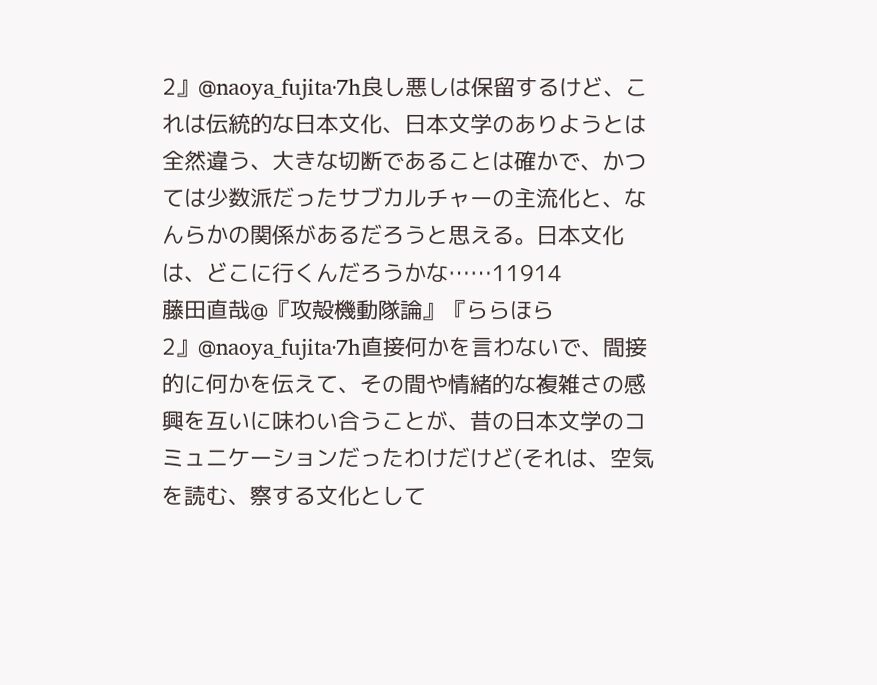2』@naoya_fujita·7h良し悪しは保留するけど、これは伝統的な日本文化、日本文学のありようとは全然違う、大きな切断であることは確かで、かつては少数派だったサブカルチャーの主流化と、なんらかの関係があるだろうと思える。日本文化は、どこに行くんだろうかな……11914
藤田直哉@『攻殻機動隊論』『ららほら2』@naoya_fujita·7h直接何かを言わないで、間接的に何かを伝えて、その間や情緒的な複雑さの感興を互いに味わい合うことが、昔の日本文学のコミュニケーションだったわけだけど(それは、空気を読む、察する文化として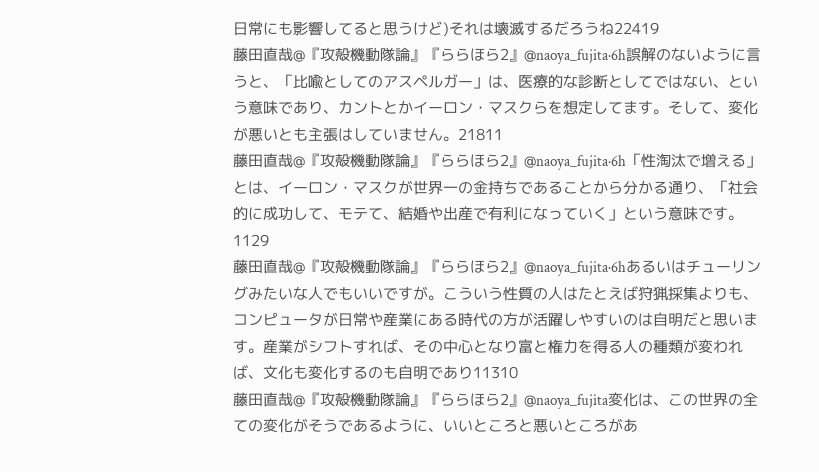日常にも影響してると思うけど)それは壊滅するだろうね22419
藤田直哉@『攻殻機動隊論』『ららほら2』@naoya_fujita·6h誤解のないように言うと、「比喩としてのアスペルガー」は、医療的な診断としてではない、という意味であり、カントとかイーロン・マスクらを想定してます。そして、変化が悪いとも主張はしていません。21811
藤田直哉@『攻殻機動隊論』『ららほら2』@naoya_fujita·6h「性淘汰で増える」とは、イーロン・マスクが世界一の金持ちであることから分かる通り、「社会的に成功して、モテて、結婚や出産で有利になっていく」という意味です。1129
藤田直哉@『攻殻機動隊論』『ららほら2』@naoya_fujita·6hあるいはチューリングみたいな人でもいいですが。こういう性質の人はたとえば狩猟採集よりも、コンピュータが日常や産業にある時代の方が活躍しやすいのは自明だと思います。産業がシフトすれば、その中心となり富と権力を得る人の種類が変われば、文化も変化するのも自明であり11310
藤田直哉@『攻殻機動隊論』『ららほら2』@naoya_fujita変化は、この世界の全ての変化がそうであるように、いいところと悪いところがあ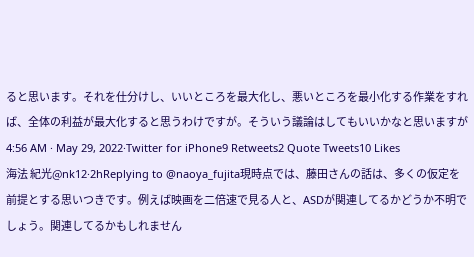ると思います。それを仕分けし、いいところを最大化し、悪いところを最小化する作業をすれば、全体の利益が最大化すると思うわけですが。そういう議論はしてもいいかなと思いますが4:56 AM · May 29, 2022·Twitter for iPhone9 Retweets2 Quote Tweets10 Likes
海法 紀光@nk12·2hReplying to @naoya_fujita現時点では、藤田さんの話は、多くの仮定を前提とする思いつきです。例えば映画を二倍速で見る人と、ASDが関連してるかどうか不明でしょう。関連してるかもしれません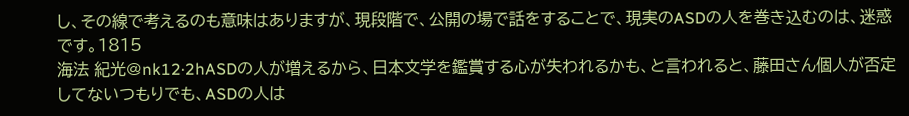し、その線で考えるのも意味はありますが、現段階で、公開の場で話をすることで、現実のASDの人を巻き込むのは、迷惑です。1815
海法 紀光@nk12·2hASDの人が増えるから、日本文学を鑑賞する心が失われるかも、と言われると、藤田さん個人が否定してないつもりでも、ASDの人は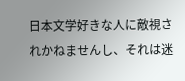日本文学好きな人に敵視されかねませんし、それは迷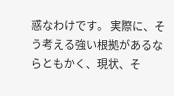惑なわけです。 実際に、そう考える強い根拠があるならともかく、現状、そ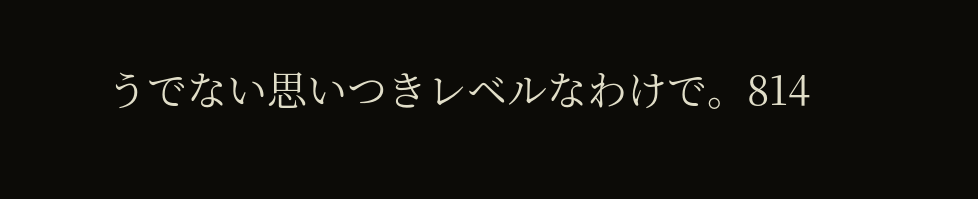うでない思いつきレベルなわけで。814